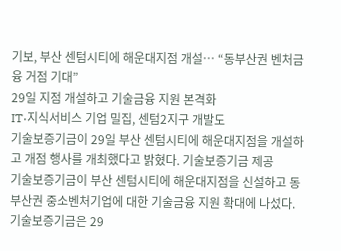기보, 부산 센텀시티에 해운대지점 개설… “동부산권 벤처금융 거점 기대”
29일 지점 개설하고 기술금융 지원 본격화
IT·지식서비스 기업 밀집, 센텀2지구 개발도
기술보증기금이 29일 부산 센텀시티에 해운대지점을 개설하고 개점 행사를 개최했다고 밝혔다. 기술보증기금 제공
기술보증기금이 부산 센텀시티에 해운대지점을 신설하고 동부산권 중소벤처기업에 대한 기술금융 지원 확대에 나섰다.
기술보증기금은 29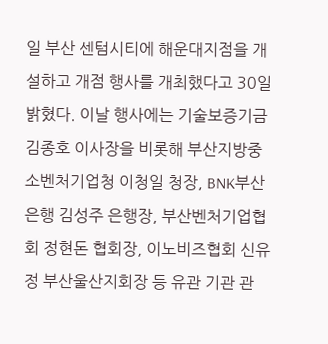일 부산 센텀시티에 해운대지점을 개설하고 개점 행사를 개최했다고 30일 밝혔다. 이날 행사에는 기술보증기금 김종호 이사장을 비롯해 부산지방중소벤처기업청 이청일 청장, BNK부산은행 김성주 은행장, 부산벤처기업협회 정현돈 협회장, 이노비즈협회 신유정 부산울산지회장 등 유관 기관 관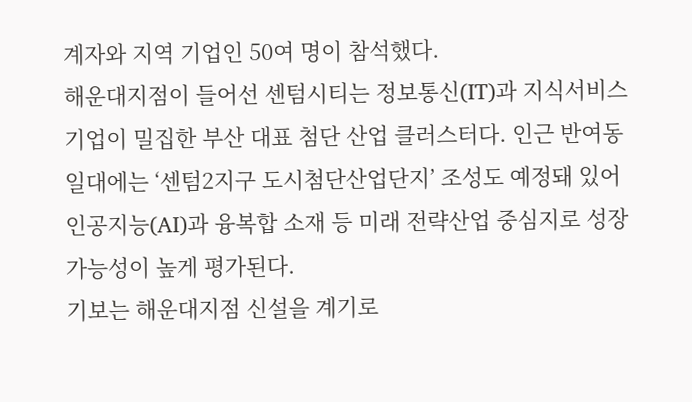계자와 지역 기업인 50여 명이 참석했다.
해운대지점이 들어선 센텀시티는 정보통신(IT)과 지식서비스 기업이 밀집한 부산 대표 첨단 산업 클러스터다. 인근 반여동 일대에는 ‘센텀2지구 도시첨단산업단지’ 조성도 예정돼 있어 인공지능(AI)과 융복합 소재 등 미래 전략산업 중심지로 성장 가능성이 높게 평가된다.
기보는 해운대지점 신설을 계기로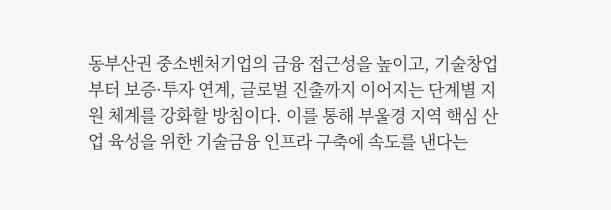동부산권 중소벤처기업의 금융 접근성을 높이고, 기술창업부터 보증·투자 연계, 글로벌 진출까지 이어지는 단계별 지원 체계를 강화할 방침이다. 이를 통해 부울경 지역 핵심 산업 육성을 위한 기술금융 인프라 구축에 속도를 낸다는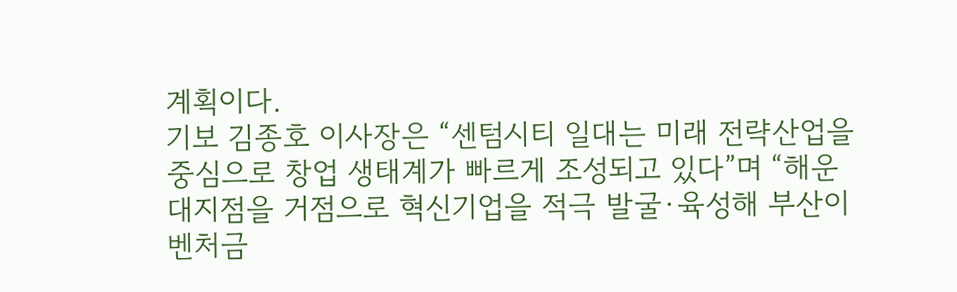계획이다.
기보 김종호 이사장은 “센텀시티 일대는 미래 전략산업을 중심으로 창업 생태계가 빠르게 조성되고 있다”며 “해운대지점을 거점으로 혁신기업을 적극 발굴·육성해 부산이 벤처금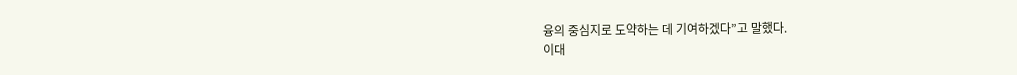융의 중심지로 도약하는 데 기여하겠다”고 말했다.
이대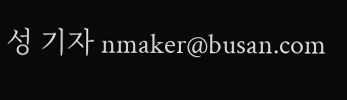성 기자 nmaker@busan.com